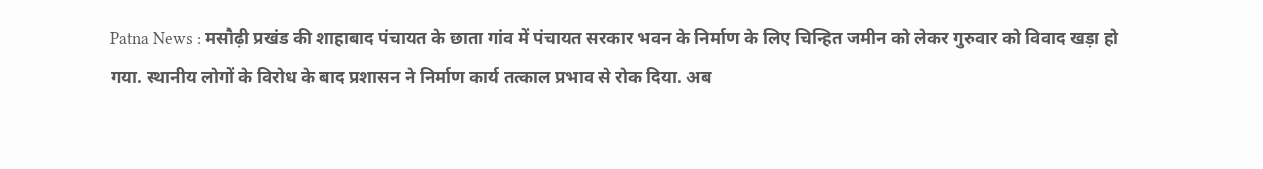Patna News : मसौढ़ी प्रखंड की शाहाबाद पंचायत के छाता गांव में पंचायत सरकार भवन के निर्माण के लिए चिन्हित जमीन को लेकर गुरुवार को विवाद खड़ा हो गया. स्थानीय लोगों के विरोध के बाद प्रशासन ने निर्माण कार्य तत्काल प्रभाव से रोक दिया. अब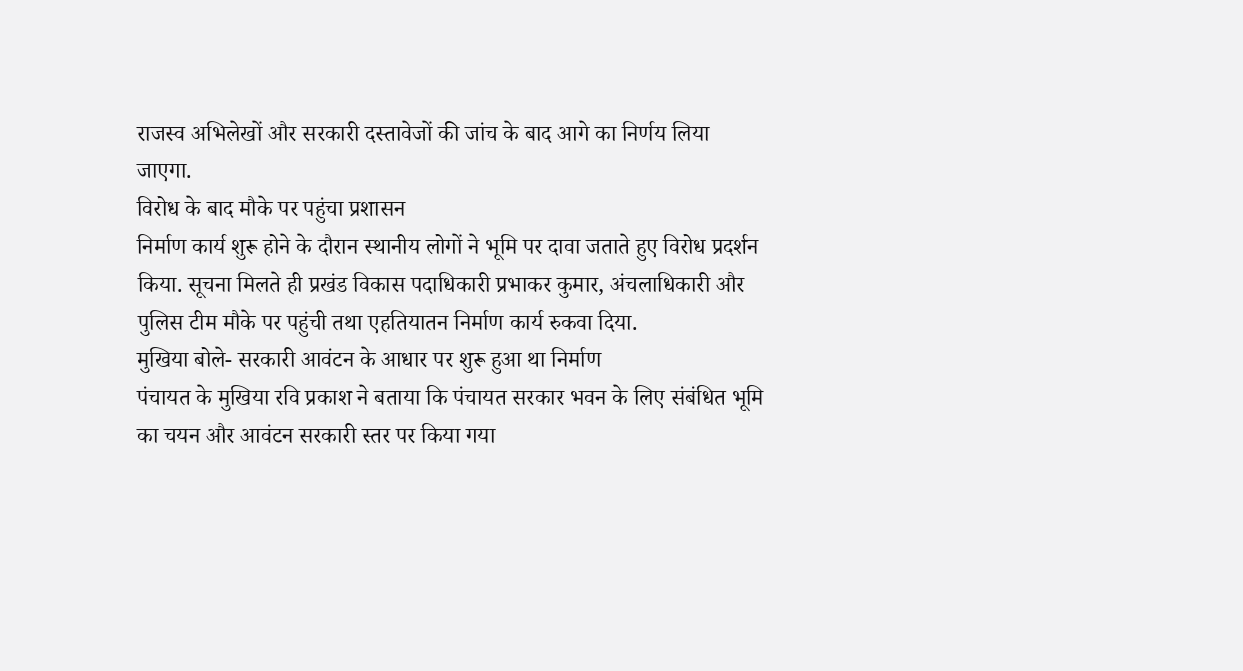राजस्व अभिलेखों और सरकारी दस्तावेजों की जांच के बाद आगे का निर्णय लिया जाएगा.
विरोध के बाद मौके पर पहुंचा प्रशासन
निर्माण कार्य शुरू होने के दौरान स्थानीय लोगों ने भूमि पर दावा जताते हुए विरोध प्रदर्शन किया. सूचना मिलते ही प्रखंड विकास पदाधिकारी प्रभाकर कुमार, अंचलाधिकारी और पुलिस टीम मौके पर पहुंची तथा एहतियातन निर्माण कार्य रुकवा दिया.
मुखिया बोले- सरकारी आवंटन के आधार पर शुरू हुआ था निर्माण
पंचायत के मुखिया रवि प्रकाश ने बताया कि पंचायत सरकार भवन के लिए संबंधित भूमि का चयन और आवंटन सरकारी स्तर पर किया गया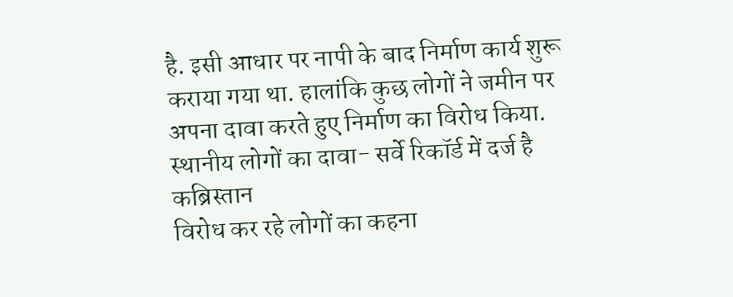है. इसी आधार पर नापी के बाद निर्माण कार्य शुरू कराया गया था. हालांकि कुछ लोगों ने जमीन पर अपना दावा करते हुए निर्माण का विरोध किया.
स्थानीय लोगों का दावा- सर्वे रिकॉर्ड में दर्ज है कब्रिस्तान
विरोध कर रहे लोगों का कहना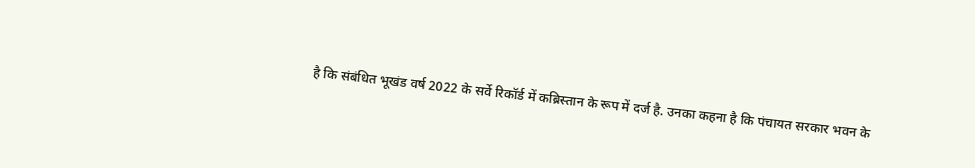है कि संबंधित भूखंड वर्ष 2022 के सर्वे रिकॉर्ड में कब्रिस्तान के रूप में दर्ज है. उनका कहना है कि पंचायत सरकार भवन के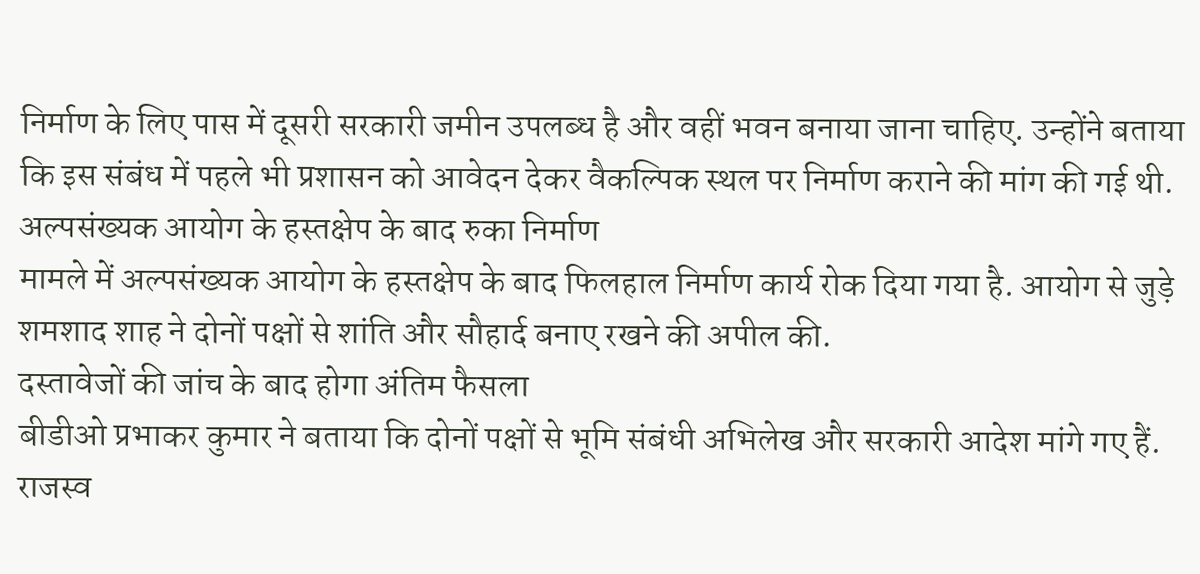निर्माण के लिए पास में दूसरी सरकारी जमीन उपलब्ध है और वहीं भवन बनाया जाना चाहिए. उन्होंने बताया कि इस संबंध में पहले भी प्रशासन को आवेदन देकर वैकल्पिक स्थल पर निर्माण कराने की मांग की गई थी.
अल्पसंख्यक आयोग के हस्तक्षेप के बाद रुका निर्माण
मामले में अल्पसंख्यक आयोग के हस्तक्षेप के बाद फिलहाल निर्माण कार्य रोक दिया गया है. आयोग से जुड़े शमशाद शाह ने दोनों पक्षों से शांति और सौहार्द बनाए रखने की अपील की.
दस्तावेजों की जांच के बाद होगा अंतिम फैसला
बीडीओ प्रभाकर कुमार ने बताया कि दोनों पक्षों से भूमि संबंधी अभिलेख और सरकारी आदेश मांगे गए हैं. राजस्व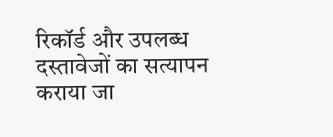रिकॉर्ड और उपलब्ध दस्तावेजों का सत्यापन कराया जा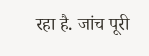रहा है. जांच पूरी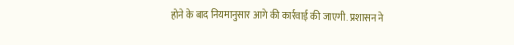होने के बाद नियमानुसार आगे की कार्रवाई की जाएगी. प्रशासन ने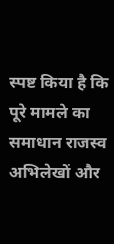स्पष्ट किया है कि पूरे मामले का समाधान राजस्व अभिलेखों और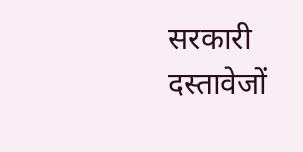सरकारी दस्तावेजों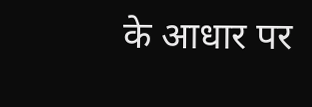के आधार पर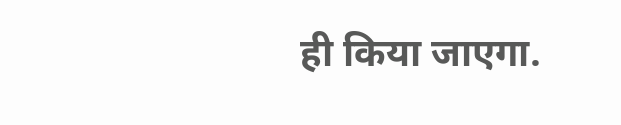ही किया जाएगा.